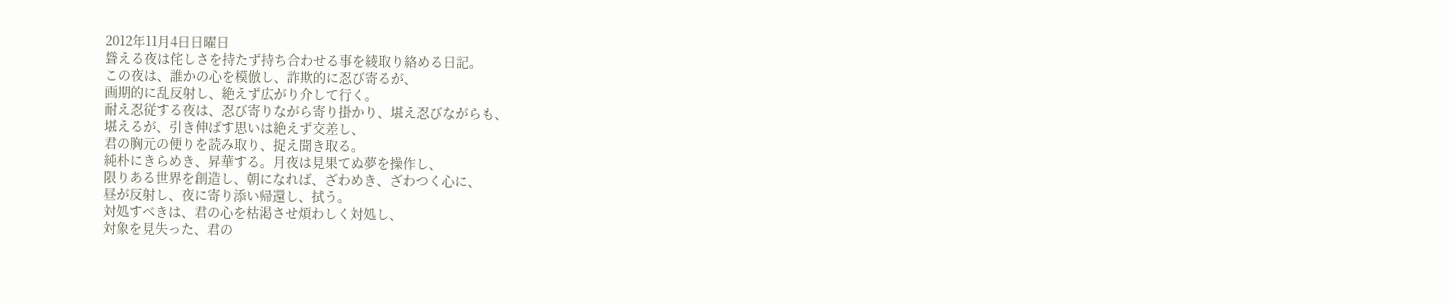2012年11月4日日曜日
聳える夜は侘しさを持たず持ち合わせる事を綾取り絡める日記。
この夜は、誰かの心を模倣し、詐欺的に忍び寄るが、
画期的に乱反射し、絶えず広がり介して行く。
耐え忍従する夜は、忍び寄りながら寄り掛かり、堪え忍びながらも、
堪えるが、引き伸ばす思いは絶えず交差し、
君の胸元の便りを読み取り、捉え聞き取る。
純朴にきらめき、昇華する。月夜は見果てぬ夢を操作し、
限りある世界を創造し、朝になれば、ざわめき、ざわつく心に、
昼が反射し、夜に寄り添い帰還し、拭う。
対処すべきは、君の心を枯渇させ煩わしく対処し、
対象を見失った、君の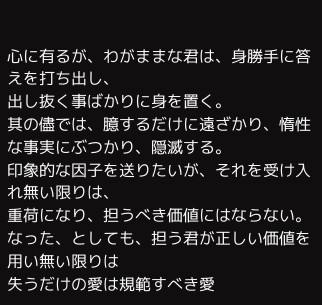心に有るが、わがままな君は、身勝手に答えを打ち出し、
出し抜く事ばかりに身を置く。
其の儘では、臆するだけに遠ざかり、惰性な事実にぶつかり、隠滅する。
印象的な因子を送りたいが、それを受け入れ無い限りは、
重荷になり、担うべき価値にはならない。
なった、としても、担う君が正しい価値を用い無い限りは
失うだけの愛は規範すべき愛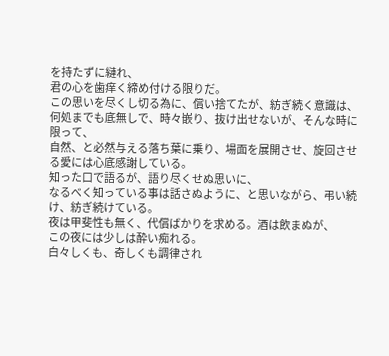を持たずに縺れ、
君の心を歯痒く締め付ける限りだ。
この思いを尽くし切る為に、償い捨てたが、紡ぎ続く意識は、
何処までも底無しで、時々嵌り、抜け出せないが、そんな時に限って、
自然、と必然与える落ち葉に乗り、場面を展開させ、旋回させる愛には心底感謝している。
知った口で語るが、語り尽くせぬ思いに、
なるべく知っている事は話さぬように、と思いながら、弔い続け、紡ぎ続けている。
夜は甲斐性も無く、代償ばかりを求める。酒は飲まぬが、
この夜には少しは酔い痴れる。
白々しくも、奇しくも調律され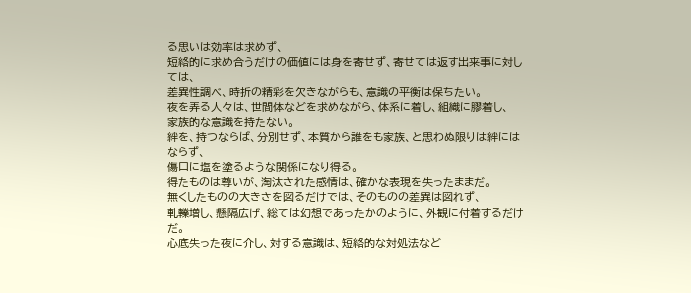る思いは効率は求めず、
短絡的に求め合うだけの価値には身を寄せず、寄せては返す出来事に対しては、
差異性調べ、時折の精彩を欠きながらも、意識の平衡は保ちたい。
夜を弄る人々は、世間体などを求めながら、体系に着し、組織に膠着し、
家族的な意識を持たない。
絆を、持つならば、分別せず、本質から誰をも家族、と思わぬ限りは絆にはならず、
傷口に塩を塗るような関係になり得る。
得たものは尊いが、淘汰された感情は、確かな表現を失ったままだ。
無くしたものの大きさを図るだけでは、そのものの差異は図れず、
軋轢増し、懸隔広げ、総ては幻想であったかのように、外観に付着するだけだ。
心底失った夜に介し、対する意識は、短絡的な対処法など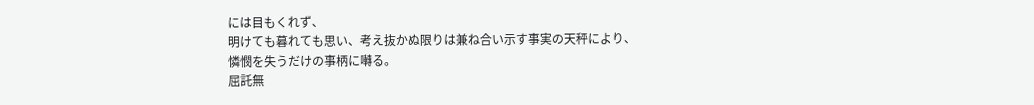には目もくれず、
明けても暮れても思い、考え抜かぬ限りは兼ね合い示す事実の天秤により、
憐憫を失うだけの事柄に囀る。
屈託無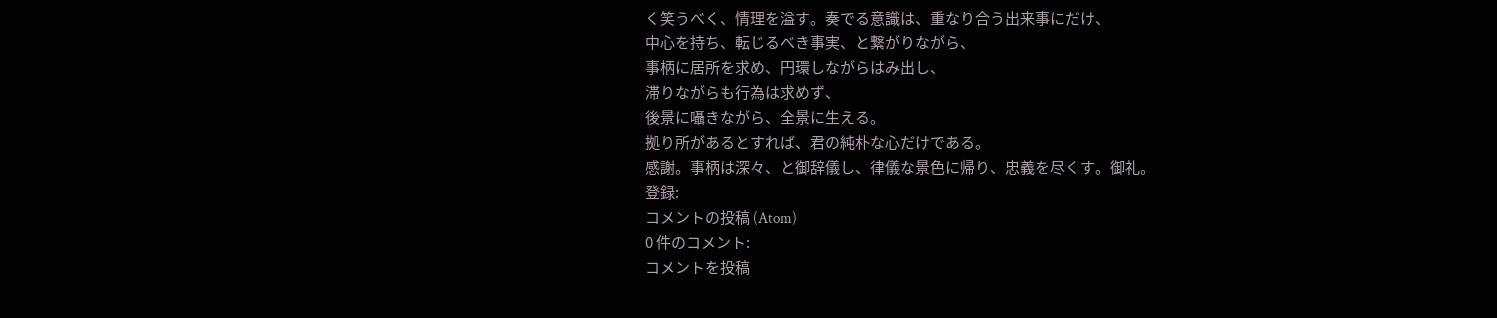く笑うべく、情理を溢す。奏でる意識は、重なり合う出来事にだけ、
中心を持ち、転じるべき事実、と繋がりながら、
事柄に居所を求め、円環しながらはみ出し、
滞りながらも行為は求めず、
後景に囁きながら、全景に生える。
拠り所があるとすれば、君の純朴な心だけである。
感謝。事柄は深々、と御辞儀し、律儀な景色に帰り、忠義を尽くす。御礼。
登録:
コメントの投稿 (Atom)
0 件のコメント:
コメントを投稿